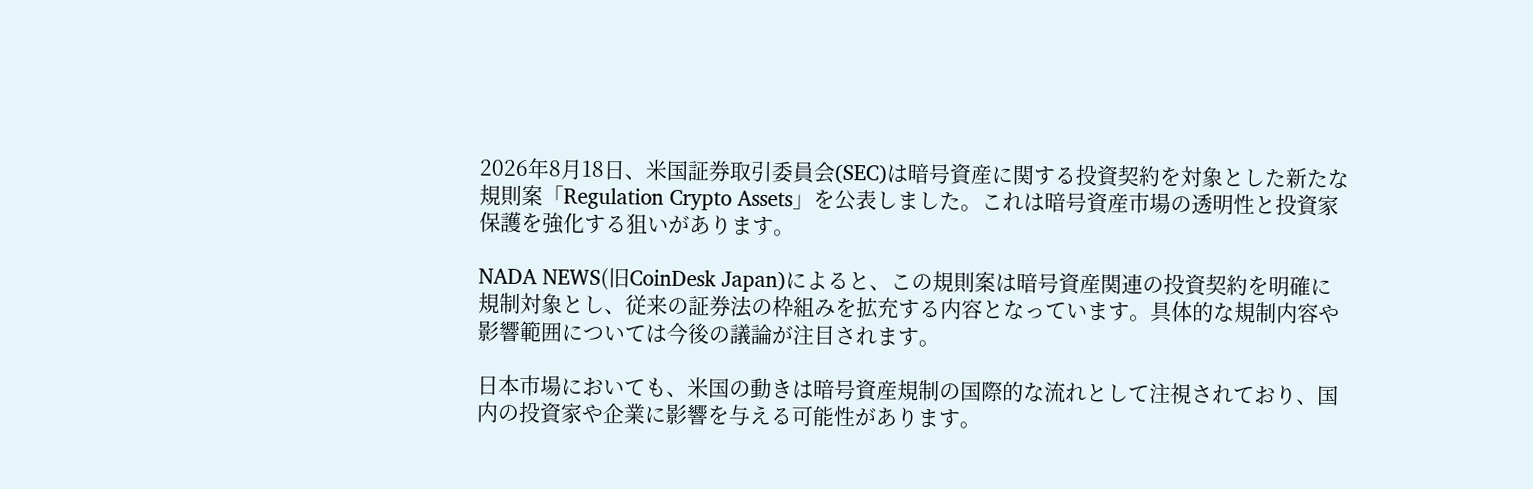2026年8月18日、米国証券取引委員会(SEC)は暗号資産に関する投資契約を対象とした新たな規則案「Regulation Crypto Assets」を公表しました。これは暗号資産市場の透明性と投資家保護を強化する狙いがあります。

NADA NEWS(旧CoinDesk Japan)によると、この規則案は暗号資産関連の投資契約を明確に規制対象とし、従来の証券法の枠組みを拡充する内容となっています。具体的な規制内容や影響範囲については今後の議論が注目されます。

日本市場においても、米国の動きは暗号資産規制の国際的な流れとして注視されており、国内の投資家や企業に影響を与える可能性があります。